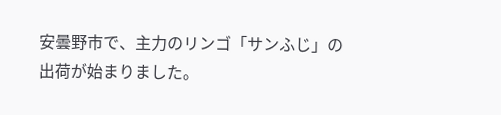安曇野市で、主力のリンゴ「サンふじ」の出荷が始まりました。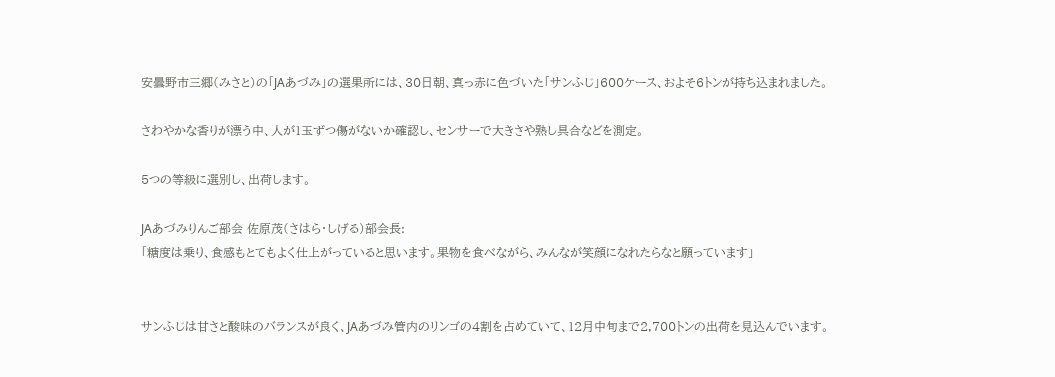安曇野市三郷(みさと)の「JAあづみ」の選果所には、30日朝、真っ赤に色づいた「サンふじ」600ケース、およそ6トンが持ち込まれました。

さわやかな香りが漂う中、人が1玉ずつ傷がないか確認し、センサーで大きさや熟し具合などを測定。

5つの等級に選別し、出荷します。

JAあづみりんご部会 佐原茂(さはら・しげる)部会長:
「糖度は乗り、食感もとてもよく仕上がっていると思います。果物を食べながら、みんなが笑顔になれたらなと願っています」


サンふじは甘さと酸味のバランスが良く、JAあづみ管内のリンゴの4割を占めていて、12月中旬まで2,700トンの出荷を見込んでいます。